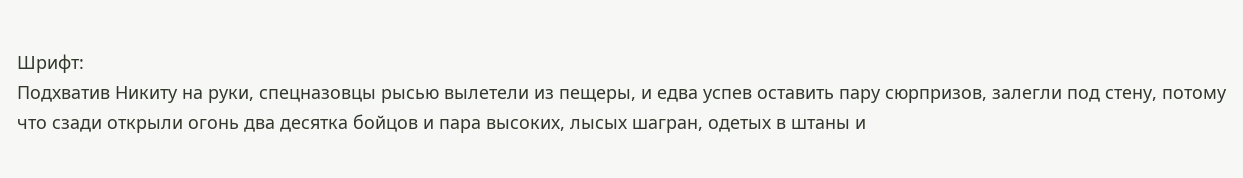Шрифт:
Подхватив Никиту на руки, спецназовцы рысью вылетели из пещеры, и едва успев оставить пару сюрпризов, залегли под стену, потому что сзади открыли огонь два десятка бойцов и пара высоких, лысых шагран, одетых в штаны и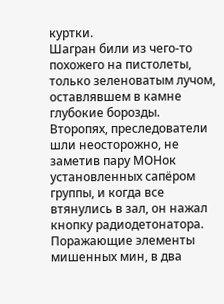куртки.
Шагран били из чего-то похожего на пистолеты, только зеленоватым лучом, оставлявшем в камне глубокие борозды. Второпях, преследователи шли неосторожно, не заметив пару МОНок установленных сапёром группы, и когда все втянулись в зал, он нажал кнопку радиодетонатора.
Поражающие элементы мишенных мин, в два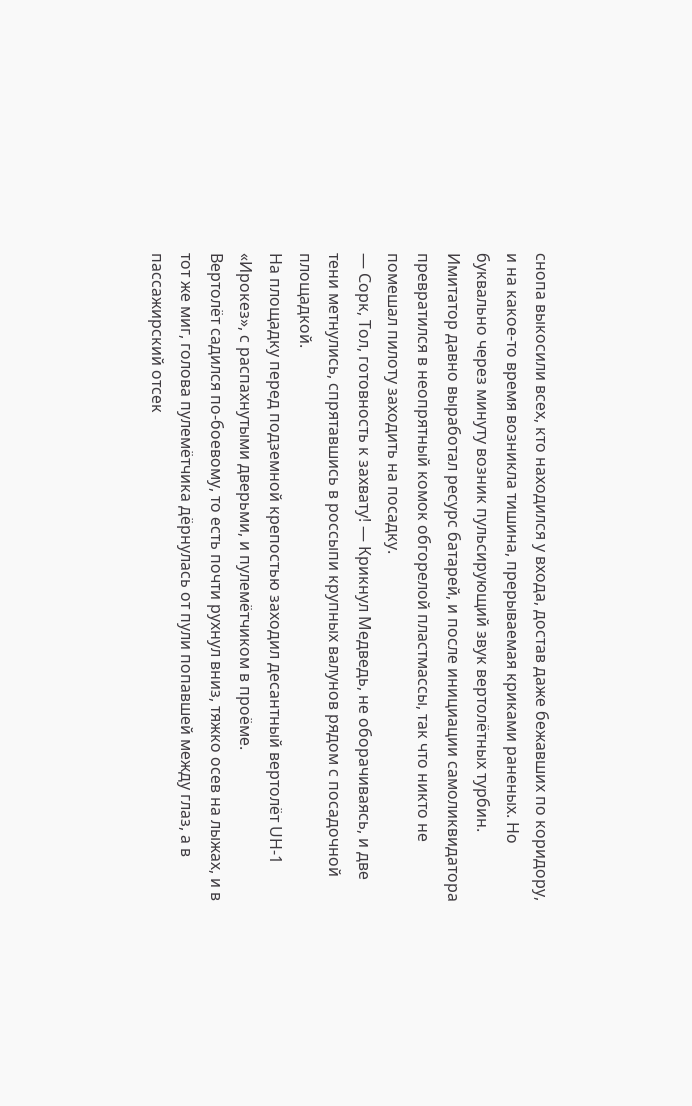снопа выкосили всех, кто находился у входа, достав даже бежавших по коридору, и на какое-то время возникла тишина, прерываемая криками раненых. Но буквально через минуту возник пульсирующий звук вертолётных турбин.
Имитатор давно выработал ресурс батарей, и после инициации самоликвидатора превратился в неопрятный комок обгорелой пластмассы, так что никто не помешал пилоту заходить на посадку.
— Сорк, Тол, готовность к захвату! — Крикнул Медведь, не оборачиваясь, и две тени метнулись, спрятавшись в россыпи крупных валунов рядом с посадочной площадкой.
На площадку перед подземной крепостью заходил десантный вертолёт UH-1 «Ирокез», с распахнутыми дверьми, и пулемётчиком в проёме.
Вертолёт садился по-боевому, то есть почти рухнул вниз, тяжко осев на лыжах, и в тот же миг, голова пулемётчика дёрнулась от пули попавшей между глаз, а в пассажирский отсек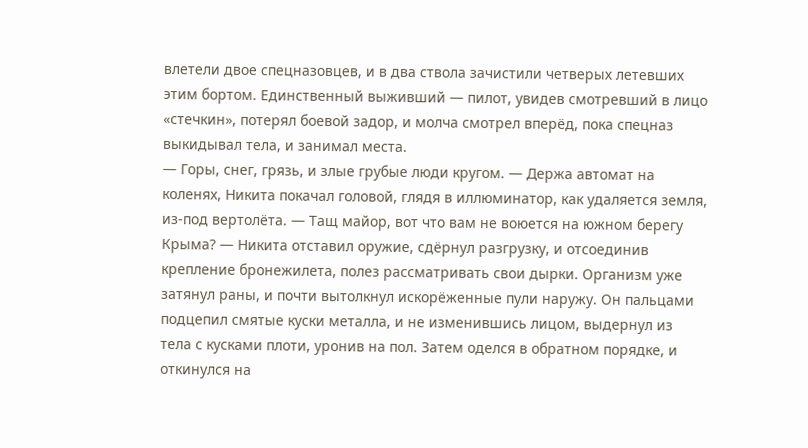влетели двое спецназовцев, и в два ствола зачистили четверых летевших этим бортом. Единственный выживший — пилот, увидев смотревший в лицо «стечкин», потерял боевой задор, и молча смотрел вперёд, пока спецназ выкидывал тела, и занимал места.
— Горы, снег, грязь, и злые грубые люди кругом. — Держа автомат на коленях, Никита покачал головой, глядя в иллюминатор, как удаляется земля, из-под вертолёта. — Тащ майор, вот что вам не воюется на южном берегу Крыма? — Никита отставил оружие, сдёрнул разгрузку, и отсоединив крепление бронежилета, полез рассматривать свои дырки. Организм уже затянул раны, и почти вытолкнул искорёженные пули наружу. Он пальцами подцепил смятые куски металла, и не изменившись лицом, выдернул из тела с кусками плоти, уронив на пол. Затем оделся в обратном порядке, и откинулся на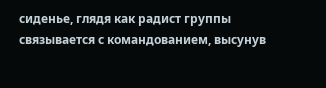сиденье, глядя как радист группы связывается с командованием, высунув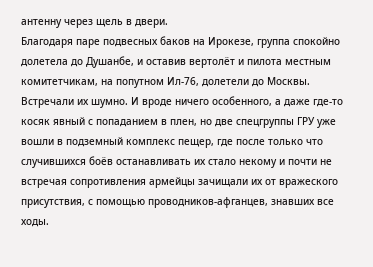антенну через щель в двери.
Благодаря паре подвесных баков на Ирокезе, группа спокойно долетела до Душанбе, и оставив вертолёт и пилота местным комитетчикам, на попутном Ил-76, долетели до Москвы.
Встречали их шумно. И вроде ничего особенного, а даже где-то косяк явный с попаданием в плен, но две спецгруппы ГРУ уже вошли в подземный комплекс пещер, где после только что случившихся боёв останавливать их стало некому и почти не встречая сопротивления армейцы зачищали их от вражеского присутствия, с помощью проводников-афганцев, знавших все ходы.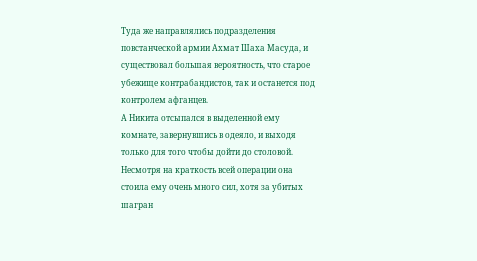Туда же направлялись подразделения повстанческой армии Ахмат Шаха Масуда, и существовал большая вероятность, что старое убежище контрабандистов, так и останется под контролем афганцев.
А Никита отсыпался в выделенной ему комнате, завернувшись в одеяло, и выходя только для того чтобы дойти до столовой.
Несмотря на краткость всей операции она стоила ему очень много сил, хотя за убитых шагран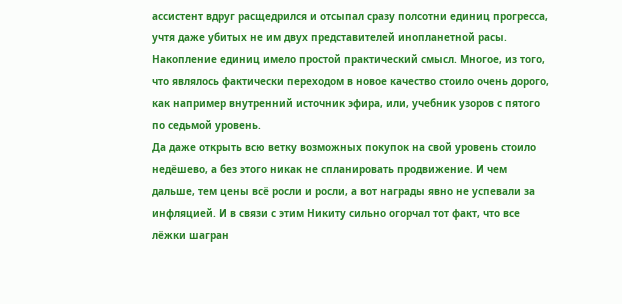ассистент вдруг расщедрился и отсыпал сразу полсотни единиц прогресса, учтя даже убитых не им двух представителей инопланетной расы.
Накопление единиц имело простой практический смысл. Многое, из того, что являлось фактически переходом в новое качество стоило очень дорого, как например внутренний источник эфира, или, учебник узоров с пятого по седьмой уровень.
Да даже открыть всю ветку возможных покупок на свой уровень стоило недёшево, а без этого никак не спланировать продвижение. И чем дальше, тем цены всё росли и росли, а вот награды явно не успевали за инфляцией. И в связи с этим Никиту сильно огорчал тот факт, что все лёжки шагран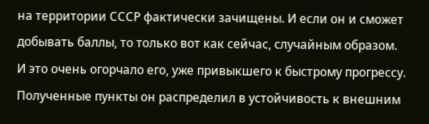на территории СССР фактически зачищены. И если он и сможет добывать баллы, то только вот как сейчас, случайным образом. И это очень огорчало его, уже привыкшего к быстрому прогрессу.
Полученные пункты он распределил в устойчивость к внешним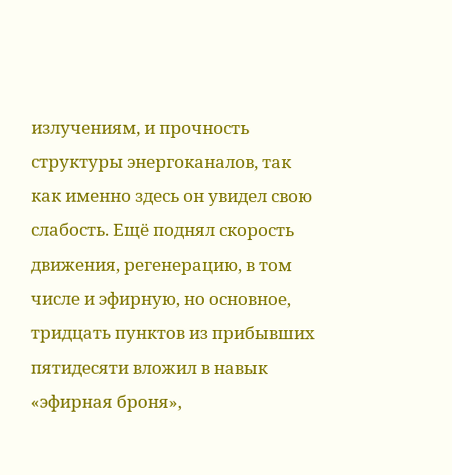излучениям, и прочность структуры энергоканалов, так как именно здесь он увидел свою слабость. Ещё поднял скорость движения, регенерацию, в том числе и эфирную, но основное, тридцать пунктов из прибывших пятидесяти вложил в навык «эфирная броня»,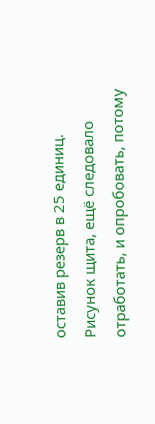оставив резерв в 25 единиц.
Рисунок щита, ещё следовало отработать, и опробовать, потому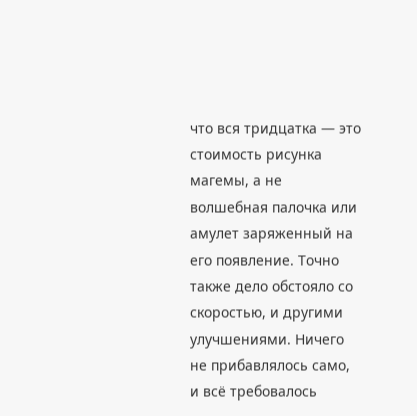что вся тридцатка — это стоимость рисунка магемы, а не волшебная палочка или амулет заряженный на его появление. Точно также дело обстояло со скоростью, и другими улучшениями. Ничего не прибавлялось само, и всё требовалось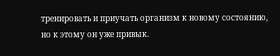тренировать и приучать организм к новому состоянию, но к этому он уже привык.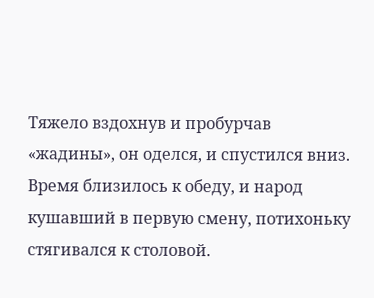Тяжело вздохнув и пробурчав «жадины», он оделся, и спустился вниз. Время близилось к обеду, и народ кушавший в первую смену, потихоньку стягивался к столовой.